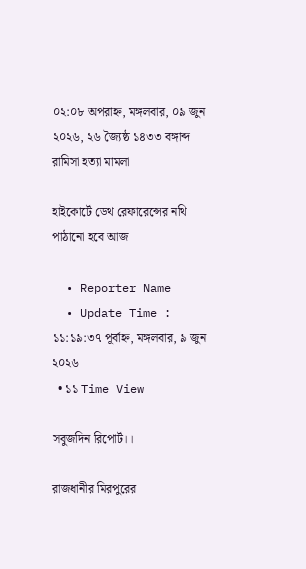০২:০৮ অপরাহ্ন, মঙ্গলবার, ০৯ জুন ২০২৬, ২৬ জ্যৈষ্ঠ ১৪৩৩ বঙ্গাব্দ
রামিসা হত্যা মামলা

হাইকোর্টে ডেথ রেফারেন্সের নথি পাঠানো হবে আজ

  • Reporter Name
  • Update Time : ১১:১৯:৩৭ পূর্বাহ্ন, মঙ্গলবার, ৯ জুন ২০২৬
  • ১১ Time View

সবুজদিন রিপোর্ট।।

রাজধানীর মিরপুরের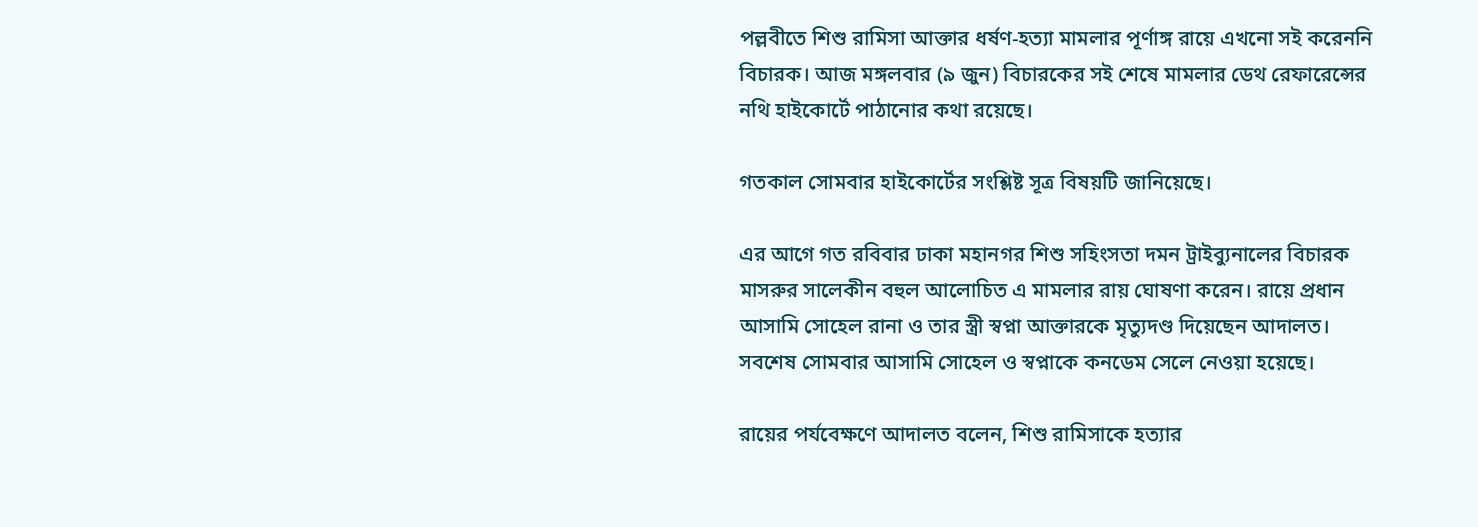পল্লবীতে শিশু রামিসা আক্তার ধর্ষণ-হত্যা মামলার পূর্ণাঙ্গ রায়ে এখনো সই করেননি বিচারক। আজ মঙ্গলবার (৯ জুন) বিচারকের সই শেষে মামলার ডেথ রেফারেন্সের নথি হাইকোর্টে পাঠানোর কথা রয়েছে।

গতকাল সোমবার হাইকোর্টের সংশ্লিষ্ট সূত্র বিষয়টি জানিয়েছে।

এর আগে গত রবিবার ঢাকা মহানগর শিশু সহিংসতা দমন ট্রাইব্যুনালের বিচারক মাসরুর সালেকীন বহুল আলোচিত এ মামলার রায় ঘোষণা করেন। রায়ে প্রধান আসামি সোহেল রানা ও তার স্ত্রী স্বপ্না আক্তারকে মৃত্যুদণ্ড দিয়েছেন আদালত। সবশেষ সোমবার আসামি সোহেল ও স্বপ্নাকে কনডেম সেলে নেওয়া হয়েছে।

রায়ের পর্যবেক্ষণে আদালত বলেন, শিশু রামিসাকে হত্যার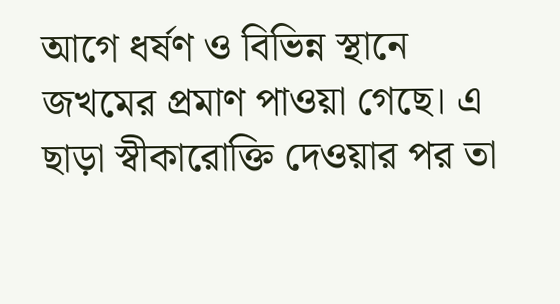আগে ধর্ষণ ও বিভিন্ন স্থানে জখমের প্রমাণ পাওয়া গেছে। এ ছাড়া স্বীকারোক্তি দেওয়ার পর তা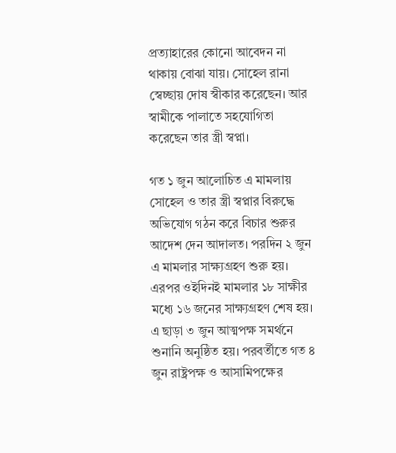প্রত্যাহারের কোনো আবেদন না থাকায় বোঝা যায়। সোহেল রানা স্বেচ্ছায় দোষ স্বীকার করেছেন। আর স্বামীকে পালাতে সহযোগিতা করেছেন তার স্ত্রী স্বপ্না।

গত ১ জুন আলোচিত এ মামলায় সোহেল ও তার স্ত্রী স্বপ্নার বিরুদ্ধে অভিযোগ গঠন করে বিচার শুরুর আদেশ দেন আদালত। পরদিন ২ জুন এ মামলার সাক্ষ্যগ্রহণ শুরু হয়। এরপর ওইদিনই মামলার ১৮ সাক্ষীর মধ্যে ১৬ জনের সাক্ষ্যগ্রহণ শেষ হয়। এ ছাড়া ৩ জুন আত্মপক্ষ সমর্থনে শুনানি অনুষ্ঠিত হয়। পরবর্তীতে গত ৪ জুন রাষ্ট্রপক্ষ ও আসামিপক্ষের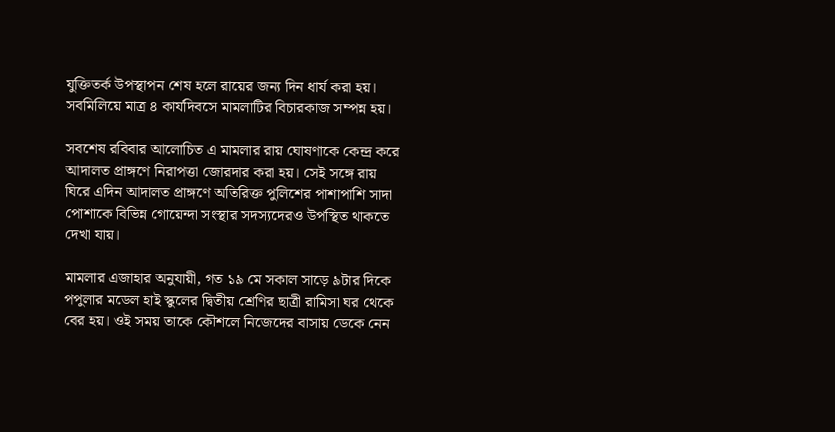যুক্তিতর্ক উপস্থাপন শেষ হলে রায়ের জন্য দিন ধার্য করা হয়।
সবমিলিয়ে মাত্র ৪ কার্যদিবসে মামলাটির বিচারকাজ সম্পন্ন হয়।

সবশেষ রবিবার আলোচিত এ মামলার রায় ঘোষণাকে কেন্দ্র করে আদালত প্রাঙ্গণে নিরাপত্তা জোরদার করা হয়। সেই সঙ্গে রায় ঘিরে এদিন আদালত প্রাঙ্গণে অতিরিক্ত পুলিশের পাশাপাশি সাদা পোশাকে বিভিন্ন গোয়েন্দা সংস্থার সদস্যদেরও উপস্থিত থাকতে দেখা যায়।

মামলার এজাহার অনুযায়ী, গত ১৯ মে সকাল সাড়ে ৯টার দিকে পপুলার মডেল হাই স্কুলের দ্বিতীয় শ্রেণির ছাত্রী রামিসা ঘর থেকে বের হয়। ওই সময় তাকে কৌশলে নিজেদের বাসায় ডেকে নেন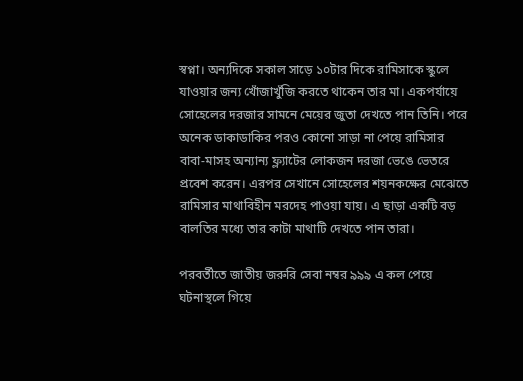স্বপ্না। অন্যদিকে সকাল সাড়ে ১০টার দিকে রামিসাকে স্কুলে যাওয়ার জন্য খোঁজাখুঁজি করতে থাকেন তার মা। একপর্যায়ে সোহেলের দরজার সামনে মেয়ের জুতা দেখতে পান তিনি। পরে অনেক ডাকাডাকির পরও কোনো সাড়া না পেয়ে রামিসার বাবা-মাসহ অন্যান্য ফ্ল্যাটের লোকজন দরজা ভেঙে ভেতরে প্রবেশ করেন। এরপর সেখানে সোহেলের শয়নকক্ষের মেঝেতে রামিসার মাথাবিহীন মরদেহ পাওয়া যায়। এ ছাড়া একটি বড় বালতির মধ্যে তার কাটা মাথাটি দেখতে পান তারা।

পরবর্তীতে জাতীয় জরুরি সেবা নম্বর ৯৯৯ এ কল পেয়ে ঘটনাস্থলে গিয়ে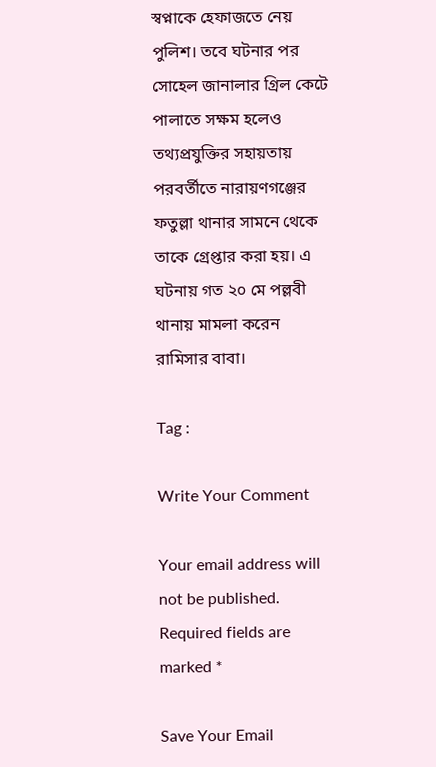স্বপ্নাকে হেফাজতে নেয় পুলিশ। তবে ঘটনার পর সোহেল জানালার গ্রিল কেটে পালাতে সক্ষম হলেও তথ্যপ্রযুক্তির সহায়তায় পরবর্তীতে নারায়ণগঞ্জের ফতুল্লা থানার সামনে থেকে তাকে গ্রেপ্তার করা হয়। এ ঘটনায় গত ২০ মে পল্লবী থানায় মামলা করেন রামিসার বাবা।

Tag :

Write Your Comment

Your email address will not be published. Required fields are marked *

Save Your Email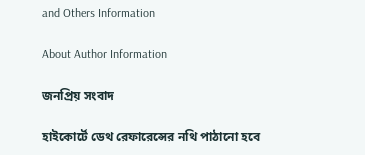and Others Information

About Author Information

জনপ্রিয় সংবাদ

হাইকোর্টে ডেথ রেফারেন্সের নথি পাঠানো হবে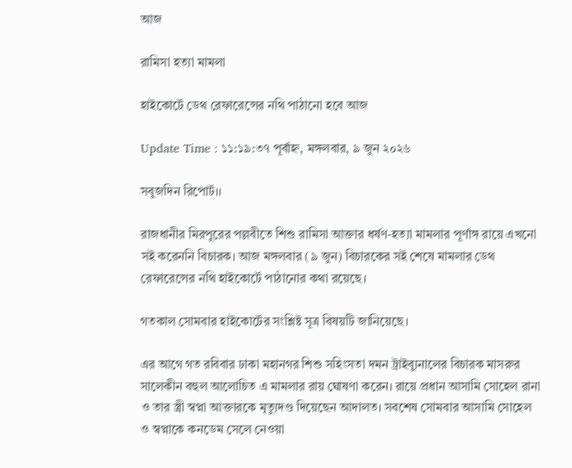আজ

রামিসা হত্যা মামলা

হাইকোর্টে ডেথ রেফারেন্সের নথি পাঠানো হবে আজ

Update Time : ১১:১৯:৩৭ পূর্বাহ্ন, মঙ্গলবার, ৯ জুন ২০২৬

সবুজদিন রিপোর্ট।।

রাজধানীর মিরপুরের পল্লবীতে শিশু রামিসা আক্তার ধর্ষণ-হত্যা মামলার পূর্ণাঙ্গ রায়ে এখনো সই করেননি বিচারক। আজ মঙ্গলবার (৯ জুন) বিচারকের সই শেষে মামলার ডেথ রেফারেন্সের নথি হাইকোর্টে পাঠানোর কথা রয়েছে।

গতকাল সোমবার হাইকোর্টের সংশ্লিষ্ট সূত্র বিষয়টি জানিয়েছে।

এর আগে গত রবিবার ঢাকা মহানগর শিশু সহিংসতা দমন ট্রাইব্যুনালের বিচারক মাসরুর সালেকীন বহুল আলোচিত এ মামলার রায় ঘোষণা করেন। রায়ে প্রধান আসামি সোহেল রানা ও তার স্ত্রী স্বপ্না আক্তারকে মৃত্যুদণ্ড দিয়েছেন আদালত। সবশেষ সোমবার আসামি সোহেল ও স্বপ্নাকে কনডেম সেলে নেওয়া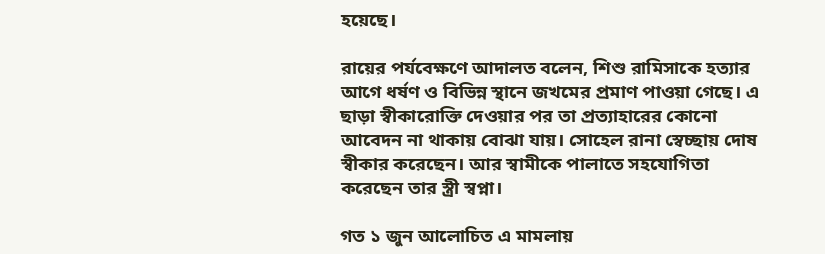হয়েছে।

রায়ের পর্যবেক্ষণে আদালত বলেন, শিশু রামিসাকে হত্যার আগে ধর্ষণ ও বিভিন্ন স্থানে জখমের প্রমাণ পাওয়া গেছে। এ ছাড়া স্বীকারোক্তি দেওয়ার পর তা প্রত্যাহারের কোনো আবেদন না থাকায় বোঝা যায়। সোহেল রানা স্বেচ্ছায় দোষ স্বীকার করেছেন। আর স্বামীকে পালাতে সহযোগিতা করেছেন তার স্ত্রী স্বপ্না।

গত ১ জুন আলোচিত এ মামলায়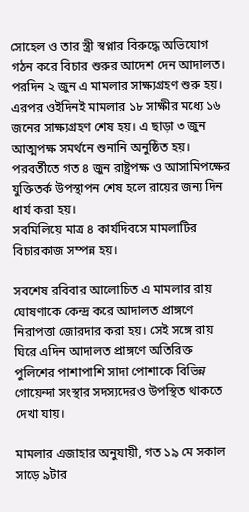সোহেল ও তার স্ত্রী স্বপ্নার বিরুদ্ধে অভিযোগ গঠন করে বিচার শুরুর আদেশ দেন আদালত। পরদিন ২ জুন এ মামলার সাক্ষ্যগ্রহণ শুরু হয়। এরপর ওইদিনই মামলার ১৮ সাক্ষীর মধ্যে ১৬ জনের সাক্ষ্যগ্রহণ শেষ হয়। এ ছাড়া ৩ জুন আত্মপক্ষ সমর্থনে শুনানি অনুষ্ঠিত হয়। পরবর্তীতে গত ৪ জুন রাষ্ট্রপক্ষ ও আসামিপক্ষের যুক্তিতর্ক উপস্থাপন শেষ হলে রায়ের জন্য দিন ধার্য করা হয়।
সবমিলিয়ে মাত্র ৪ কার্যদিবসে মামলাটির বিচারকাজ সম্পন্ন হয়।

সবশেষ রবিবার আলোচিত এ মামলার রায় ঘোষণাকে কেন্দ্র করে আদালত প্রাঙ্গণে নিরাপত্তা জোরদার করা হয়। সেই সঙ্গে রায় ঘিরে এদিন আদালত প্রাঙ্গণে অতিরিক্ত পুলিশের পাশাপাশি সাদা পোশাকে বিভিন্ন গোয়েন্দা সংস্থার সদস্যদেরও উপস্থিত থাকতে দেখা যায়।

মামলার এজাহার অনুযায়ী, গত ১৯ মে সকাল সাড়ে ৯টার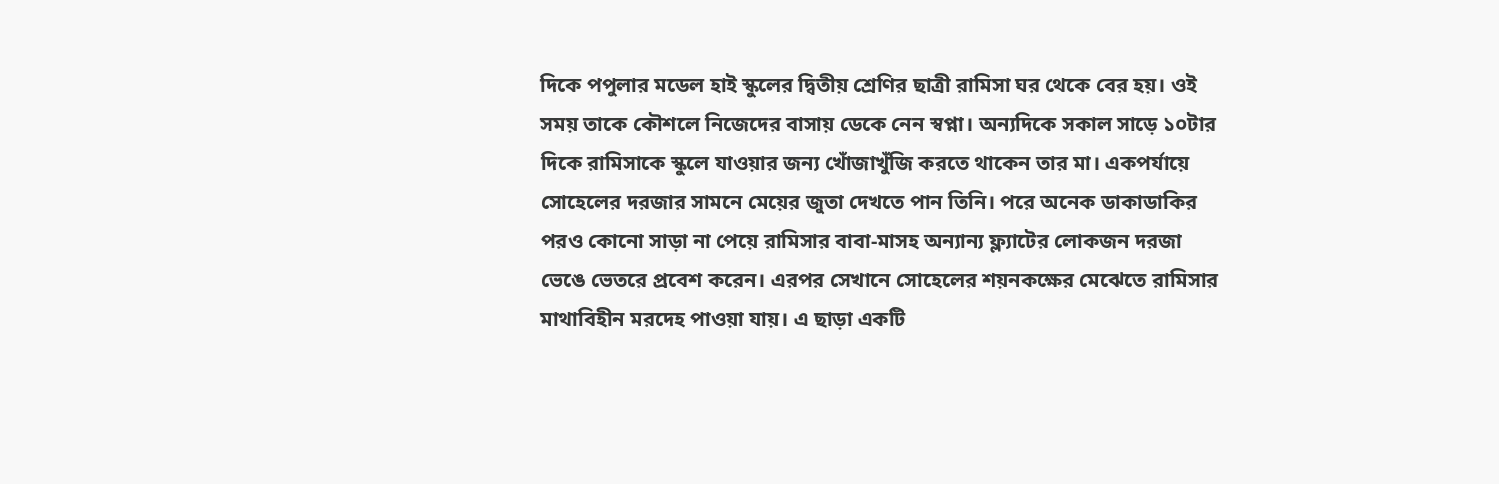দিকে পপুলার মডেল হাই স্কুলের দ্বিতীয় শ্রেণির ছাত্রী রামিসা ঘর থেকে বের হয়। ওই সময় তাকে কৌশলে নিজেদের বাসায় ডেকে নেন স্বপ্না। অন্যদিকে সকাল সাড়ে ১০টার দিকে রামিসাকে স্কুলে যাওয়ার জন্য খোঁজাখুঁজি করতে থাকেন তার মা। একপর্যায়ে সোহেলের দরজার সামনে মেয়ের জুতা দেখতে পান তিনি। পরে অনেক ডাকাডাকির পরও কোনো সাড়া না পেয়ে রামিসার বাবা-মাসহ অন্যান্য ফ্ল্যাটের লোকজন দরজা ভেঙে ভেতরে প্রবেশ করেন। এরপর সেখানে সোহেলের শয়নকক্ষের মেঝেতে রামিসার মাথাবিহীন মরদেহ পাওয়া যায়। এ ছাড়া একটি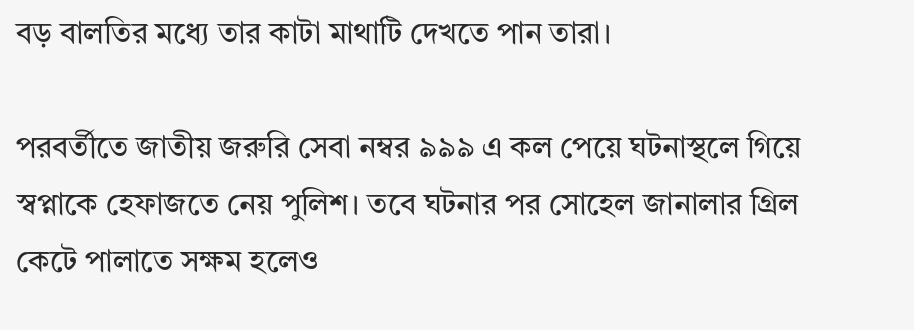বড় বালতির মধ্যে তার কাটা মাথাটি দেখতে পান তারা।

পরবর্তীতে জাতীয় জরুরি সেবা নম্বর ৯৯৯ এ কল পেয়ে ঘটনাস্থলে গিয়ে স্বপ্নাকে হেফাজতে নেয় পুলিশ। তবে ঘটনার পর সোহেল জানালার গ্রিল কেটে পালাতে সক্ষম হলেও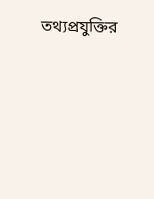তথ্যপ্রযুক্তির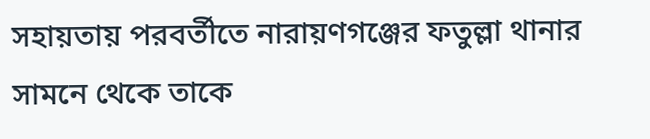সহায়তায় পরবর্তীতে নারায়ণগঞ্জের ফতুল্লা থানার সামনে থেকে তাকে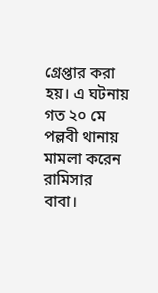গ্রেপ্তার করা হয়। এ ঘটনায় গত ২০ মে পল্লবী থানায় মামলা করেন রামিসার বাবা।